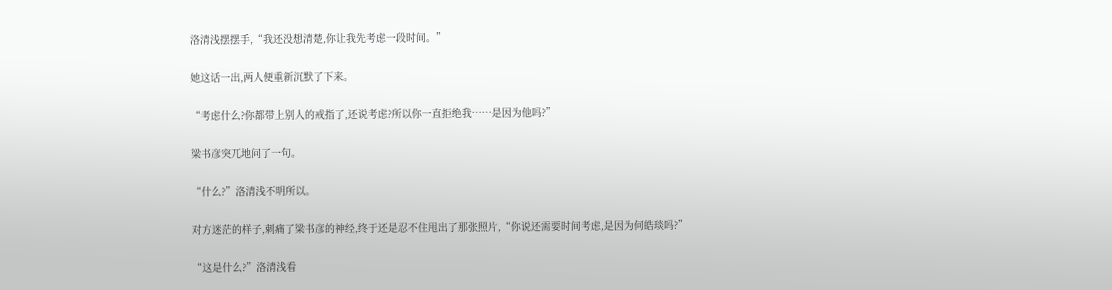洛清浅摆摆手,“我还没想清楚,你让我先考虑一段时间。”

她这话一出,两人便重新沉默了下来。

“考虑什么?你都带上别人的戒指了,还说考虑?所以你一直拒绝我……是因为他吗?”

梁书彦突兀地问了一句。

“什么?”洛清浅不明所以。

对方迷茫的样子,刺痛了梁书彦的神经,终于还是忍不住甩出了那张照片,“你说还需要时间考虑,是因为何皓琰吗?”

“这是什么?”洛清浅看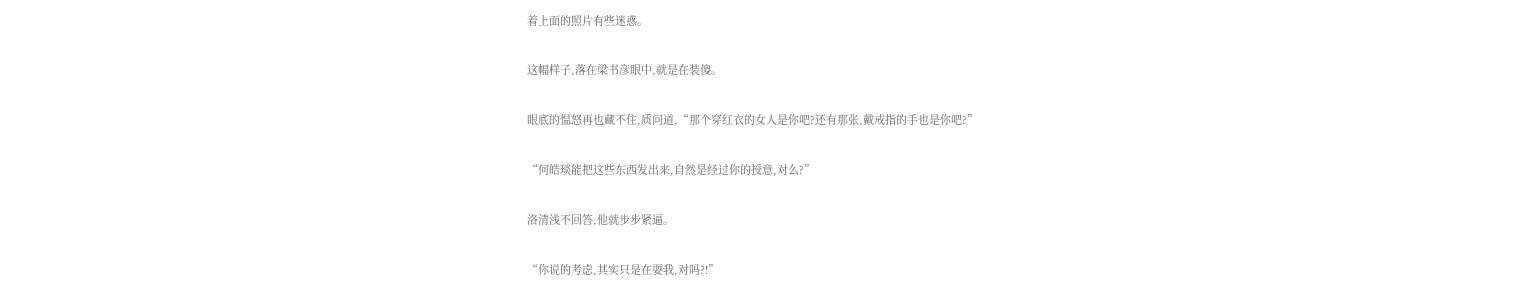着上面的照片有些迷惑。

这幅样子,落在梁书彦眼中,就是在装傻。

眼底的愠怒再也藏不住,质问道,“那个穿红衣的女人是你吧?还有那张,戴戒指的手也是你吧?”

“何皓琰能把这些东西发出来,自然是经过你的授意,对么?”

洛清浅不回答,他就步步紧逼。

“你说的考虑,其实只是在耍我,对吗?!”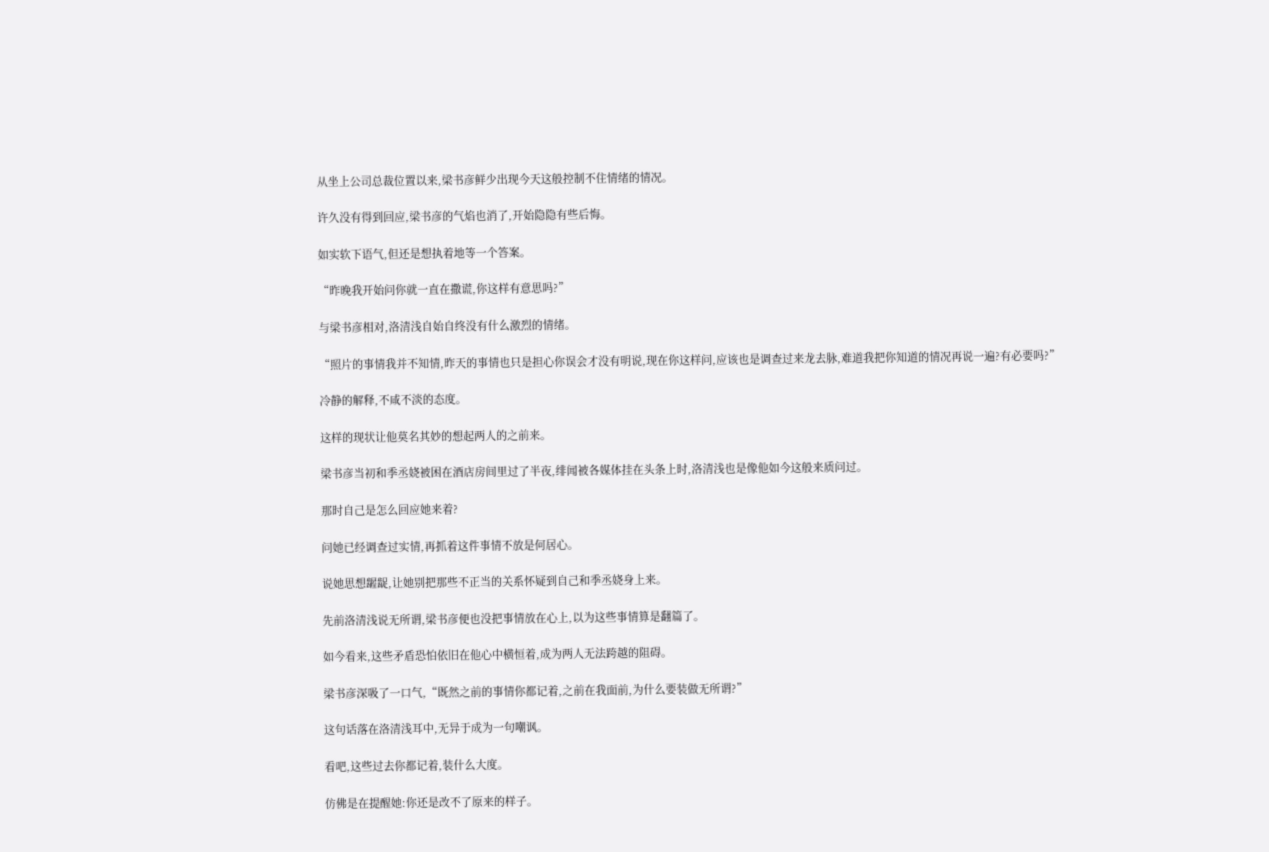从坐上公司总裁位置以来,梁书彦鲜少出现今天这般控制不住情绪的情况。

许久没有得到回应,梁书彦的气焰也消了,开始隐隐有些后悔。

如实软下语气,但还是想执着地等一个答案。

“昨晚我开始问你就一直在撒谎,你这样有意思吗?”

与梁书彦相对,洛清浅自始自终没有什么激烈的情绪。

“照片的事情我并不知情,昨天的事情也只是担心你误会才没有明说,现在你这样问,应该也是调查过来龙去脉,难道我把你知道的情况再说一遍?有必要吗?”

冷静的解释,不咸不淡的态度。

这样的现状让他莫名其妙的想起两人的之前来。

梁书彦当初和季丞娆被困在酒店房间里过了半夜,绯闻被各媒体挂在头条上时,洛清浅也是像他如今这般来质问过。

那时自己是怎么回应她来着?

问她已经调查过实情,再抓着这件事情不放是何居心。

说她思想龌龊,让她别把那些不正当的关系怀疑到自己和季丞娆身上来。

先前洛清浅说无所谓,梁书彦便也没把事情放在心上,以为这些事情算是翻篇了。

如今看来,这些矛盾恐怕依旧在他心中横恒着,成为两人无法跨越的阻碍。

梁书彦深吸了一口气,“既然之前的事情你都记着,之前在我面前,为什么要装做无所谓?”

这句话落在洛清浅耳中,无异于成为一句嘲讽。

看吧,这些过去你都记着,装什么大度。

仿佛是在提醒她:你还是改不了原来的样子。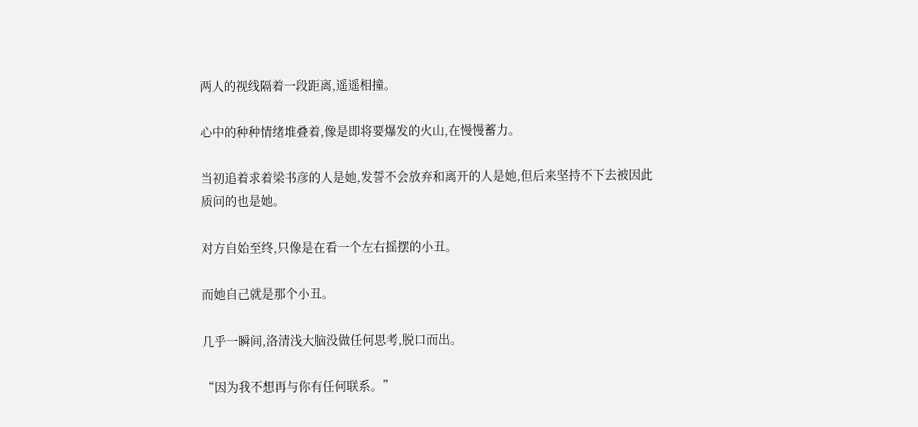两人的视线隔着一段距离,遥遥相撞。

心中的种种情绪堆叠着,像是即将要爆发的火山,在慢慢蓄力。

当初追着求着梁书彦的人是她,发誓不会放弃和离开的人是她,但后来坚持不下去被因此质问的也是她。

对方自始至终,只像是在看一个左右摇摆的小丑。

而她自己就是那个小丑。

几乎一瞬间,洛清浅大脑没做任何思考,脱口而出。

“因为我不想再与你有任何联系。”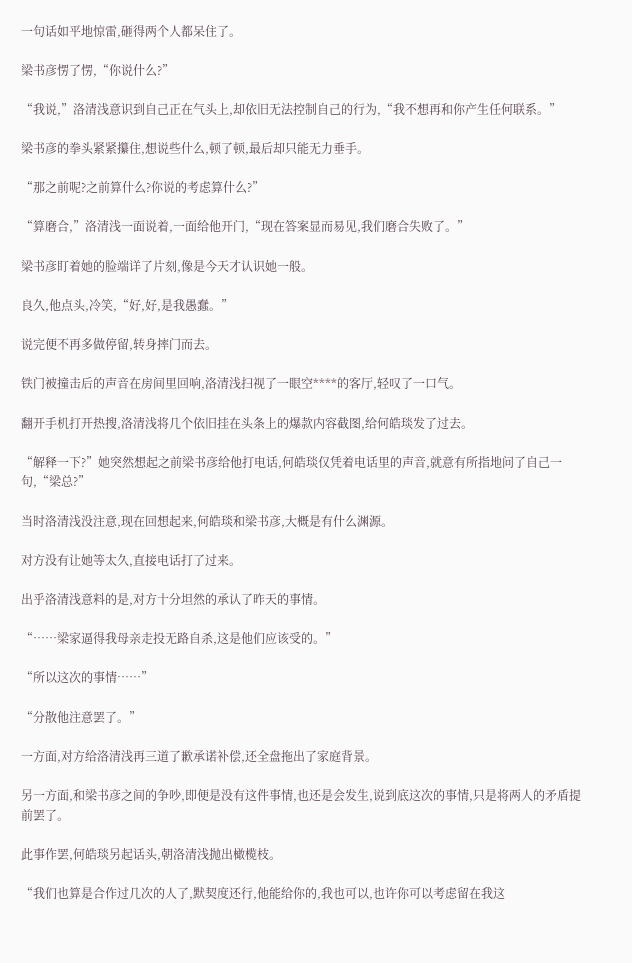一句话如平地惊雷,砸得两个人都呆住了。

梁书彦愣了愣,“你说什么?”

“我说,”洛清浅意识到自己正在气头上,却依旧无法控制自己的行为,“我不想再和你产生任何联系。”

梁书彦的拳头紧紧攥住,想说些什么,顿了顿,最后却只能无力垂手。

“那之前呢?之前算什么?你说的考虑算什么?”

“算磨合,”洛清浅一面说着,一面给他开门,“现在答案显而易见,我们磨合失败了。”

梁书彦盯着她的脸端详了片刻,像是今天才认识她一般。

良久,他点头,冷笑,“好,好,是我愚蠢。”

说完便不再多做停留,转身摔门而去。

铁门被撞击后的声音在房间里回响,洛清浅扫视了一眼空****的客厅,轻叹了一口气。

翻开手机打开热搜,洛清浅将几个依旧挂在头条上的爆款内容截图,给何皓琰发了过去。

“解释一下?”她突然想起之前梁书彦给他打电话,何皓琰仅凭着电话里的声音,就意有所指地问了自己一句,“梁总?”

当时洛清浅没注意,现在回想起来,何皓琰和梁书彦,大概是有什么渊源。

对方没有让她等太久,直接电话打了过来。

出乎洛清浅意料的是,对方十分坦然的承认了昨天的事情。

“……梁家逼得我母亲走投无路自杀,这是他们应该受的。”

“所以这次的事情……”

“分散他注意罢了。”

一方面,对方给洛清浅再三道了歉承诺补偿,还全盘拖出了家庭背景。

另一方面,和梁书彦之间的争吵,即便是没有这件事情,也还是会发生,说到底这次的事情,只是将两人的矛盾提前罢了。

此事作罢,何皓琰另起话头,朝洛清浅抛出橄榄枝。

“我们也算是合作过几次的人了,默契度还行,他能给你的,我也可以,也许你可以考虑留在我这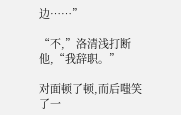边……”

“不,”洛清浅打断他,“我辞职。”

对面顿了顿,而后嗤笑了一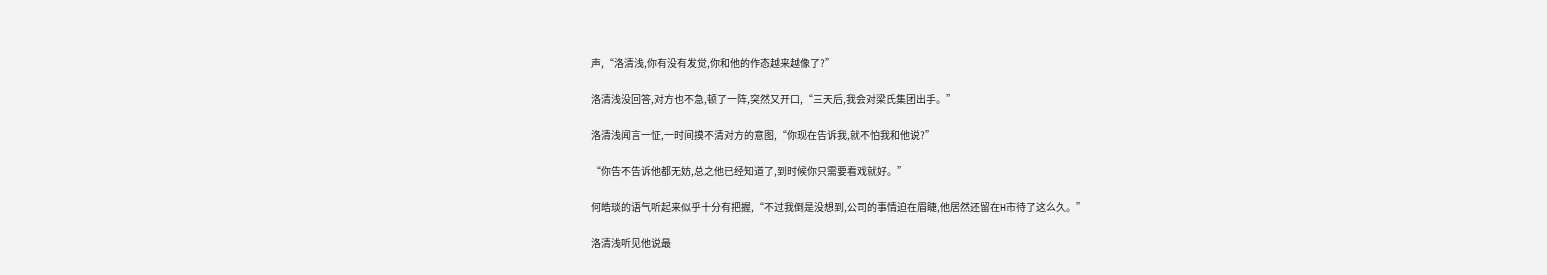声,“洛清浅,你有没有发觉,你和他的作态越来越像了?”

洛清浅没回答,对方也不急,顿了一阵,突然又开口,“三天后,我会对梁氏集团出手。”

洛清浅闻言一怔,一时间摸不清对方的意图,“你现在告诉我,就不怕我和他说?”

“你告不告诉他都无妨,总之他已经知道了,到时候你只需要看戏就好。”

何皓琰的语气听起来似乎十分有把握,“不过我倒是没想到,公司的事情迫在眉睫,他居然还留在H市待了这么久。”

洛清浅听见他说最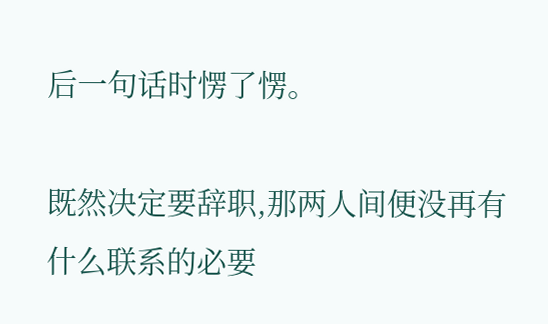后一句话时愣了愣。

既然决定要辞职,那两人间便没再有什么联系的必要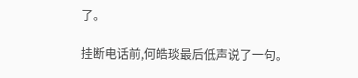了。

挂断电话前,何皓琰最后低声说了一句。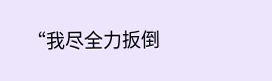“我尽全力扳倒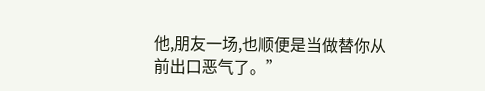他,朋友一场,也顺便是当做替你从前出口恶气了。”